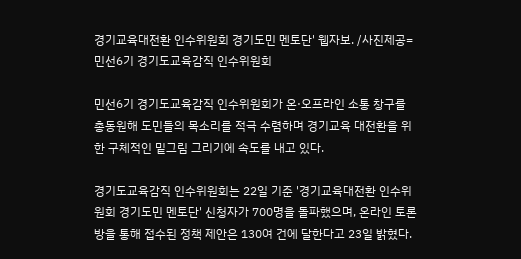경기교육대전환 인수위원회 경기도민 멘토단' 웹자보. /사진제공=민선6기 경기도교육감직 인수위원회

민선6기 경기도교육감직 인수위원회가 온·오프라인 소통 창구를 총동원해 도민들의 목소리를 적극 수렴하며 경기교육 대전환을 위한 구체적인 밑그림 그리기에 속도를 내고 있다.

경기도교육감직 인수위원회는 22일 기준 '경기교육대전환 인수위원회 경기도민 멘토단' 신청자가 700명을 돌파했으며, 온라인 토론방을 통해 접수된 정책 제안은 130여 건에 달한다고 23일 밝혔다.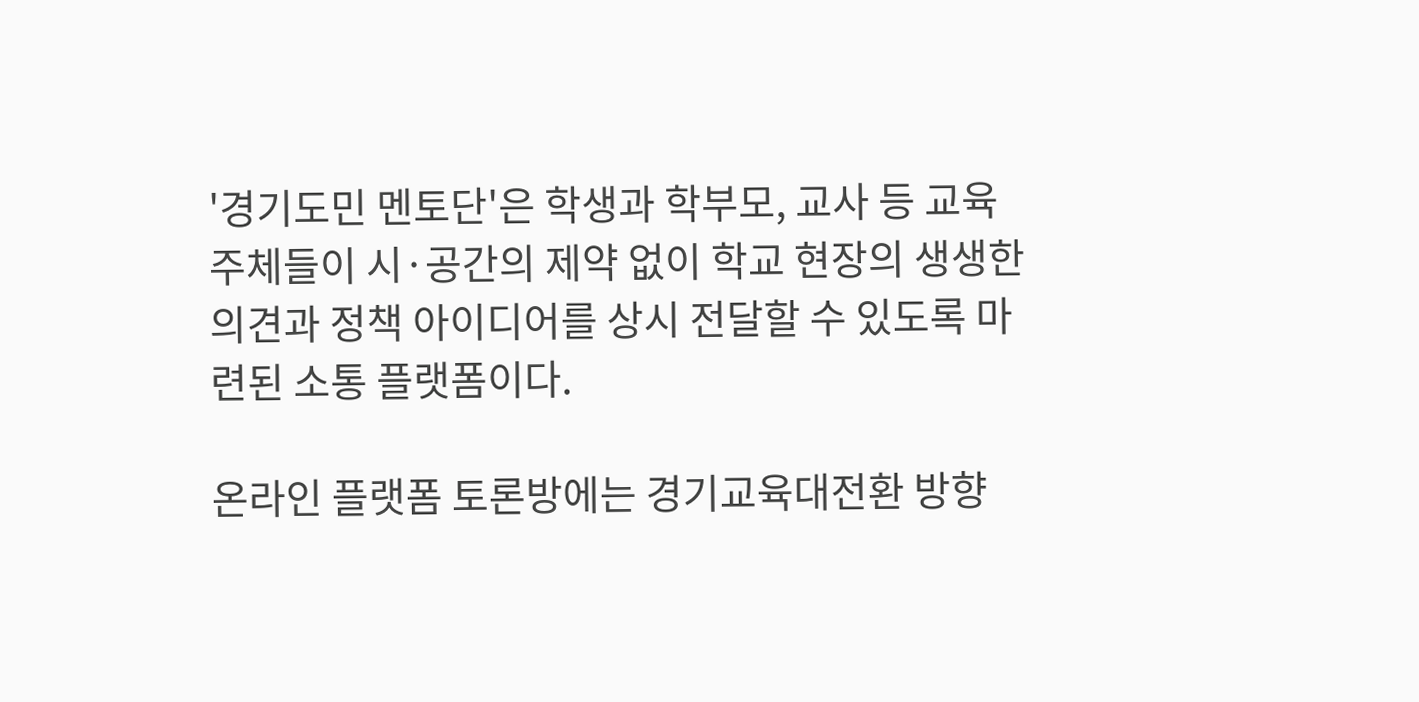'경기도민 멘토단'은 학생과 학부모, 교사 등 교육 주체들이 시·공간의 제약 없이 학교 현장의 생생한 의견과 정책 아이디어를 상시 전달할 수 있도록 마련된 소통 플랫폼이다.

온라인 플랫폼 토론방에는 경기교육대전환 방향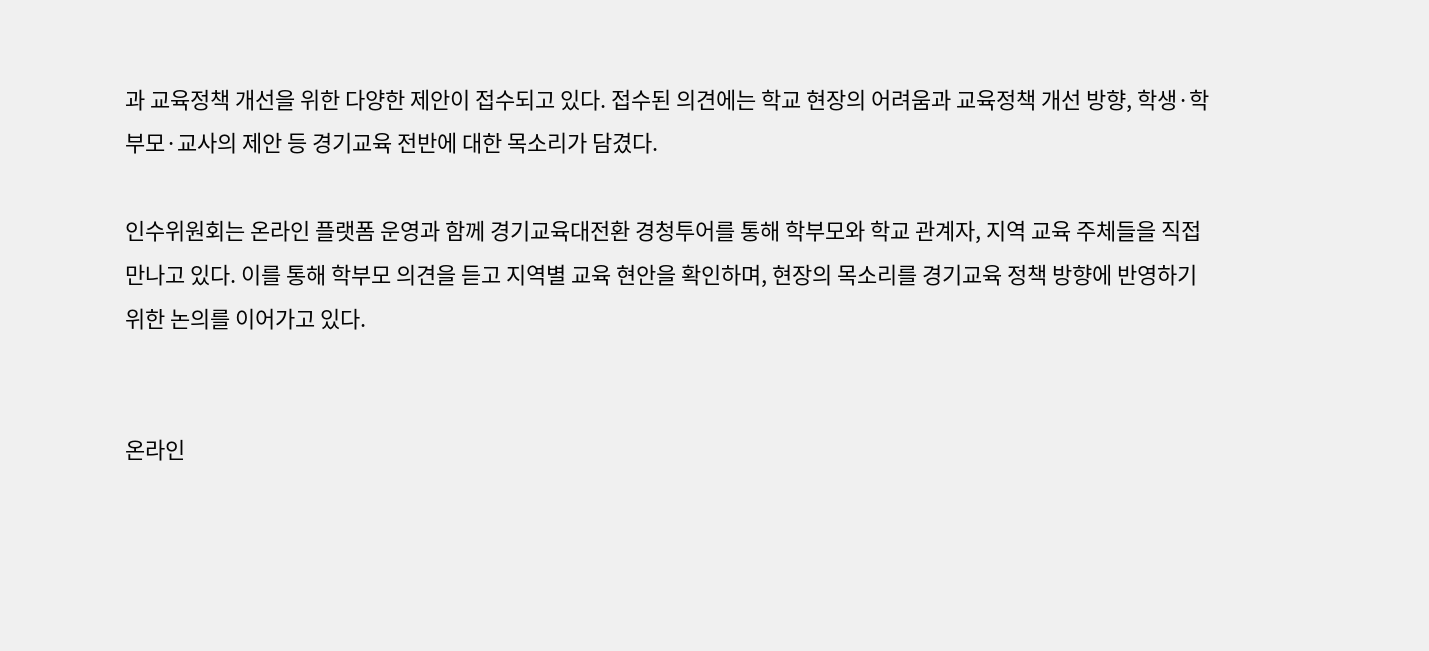과 교육정책 개선을 위한 다양한 제안이 접수되고 있다. 접수된 의견에는 학교 현장의 어려움과 교육정책 개선 방향, 학생·학부모·교사의 제안 등 경기교육 전반에 대한 목소리가 담겼다.

인수위원회는 온라인 플랫폼 운영과 함께 경기교육대전환 경청투어를 통해 학부모와 학교 관계자, 지역 교육 주체들을 직접 만나고 있다. 이를 통해 학부모 의견을 듣고 지역별 교육 현안을 확인하며, 현장의 목소리를 경기교육 정책 방향에 반영하기 위한 논의를 이어가고 있다.


온라인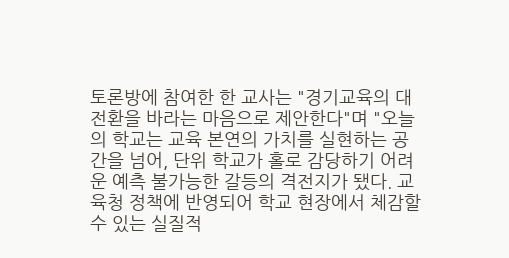토론방에 참여한 한 교사는 "경기교육의 대전환을 바라는 마음으로 제안한다"며 "오늘의 학교는 교육 본연의 가치를 실현하는 공간을 넘어, 단위 학교가 홀로 감당하기 어려운 예측 불가능한 갈등의 격전지가 됐다. 교육청 정책에 반영되어 학교 현장에서 체감할 수 있는 실질적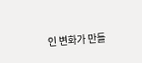인 변화가 만들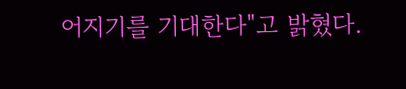어지기를 기대한다"고 밝혔다.